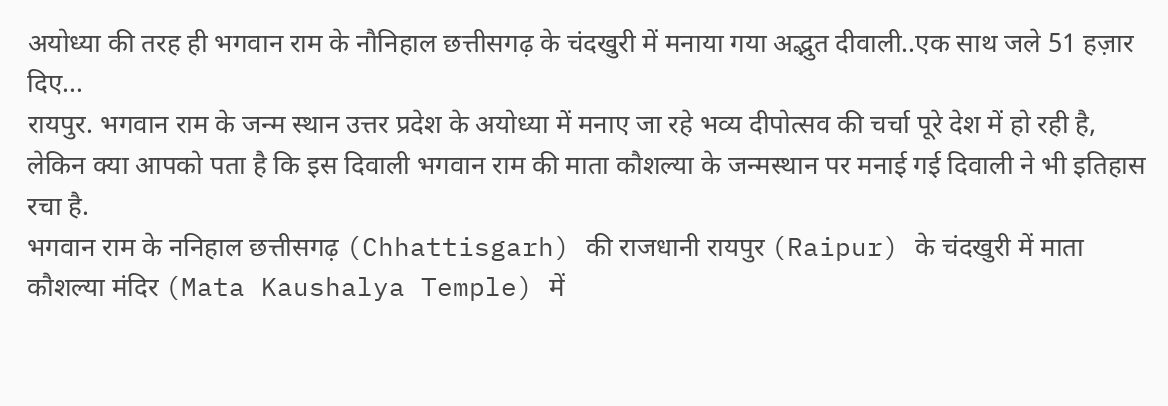अयोध्या की तरह ही भगवान राम के नौनिहाल छत्तीसगढ़ के चंदखुरी में मनाया गया अद्भुत दीवाली..एक साथ जले 51 हज़ार दिए…
रायपुर. भगवान राम के जन्म स्थान उत्तर प्रदेश के अयोध्या में मनाए जा रहे भव्य दीपोत्सव की चर्चा पूरे देश में हो रही है, लेकिन क्या आपको पता है कि इस दिवाली भगवान राम की माता कौशल्या के जन्मस्थान पर मनाई गई दिवाली ने भी इतिहास रचा है.
भगवान राम के ननिहाल छत्तीसगढ़ (Chhattisgarh) की राजधानी रायपुर (Raipur) के चंदखुरी में माता कौशल्या मंदिर (Mata Kaushalya Temple) में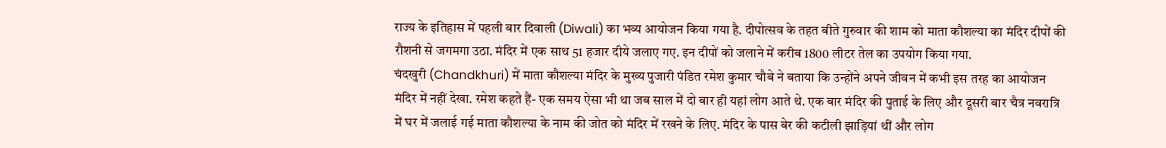राज्य के इतिहास में पहली बार दिवाली (Diwali) का भव्य आयोजन किया गया है. दीपोत्सव के तहत बीते गुरुवार की शाम को माता कौशल्या का मंदिर दीपों की रौशनी से जगमगा उठा. मंदिर में एक साथ 51 हजार दीये जलाए गए. इन दीपों को जलाने में करीब 1800 लीटर तेल का उपयोग किया गया.
चंदखुरी (Chandkhuri) में माता कौशल्या मंदिर के मुख्य पुजारी पंडित रमेश कुमार चौबे ने बताया कि उन्होंने अपने जीवन में कभी इस तरह का आयोजन मंदिर में नहीं देखा. रमेश कहते हैं- एक समय ऐसा भी था जब साल में दो बार ही यहां लोग आते थे. एक बार मंदिर की पुताई के लिए और दूसरी बार चैत्र नवरात्रि में घर में जलाई गई माता कौशल्या के नाम की जोत को मंदिर में रखने के लिए. मंदिर के पास बेर की कटीली झाड़ियां थीं और लोग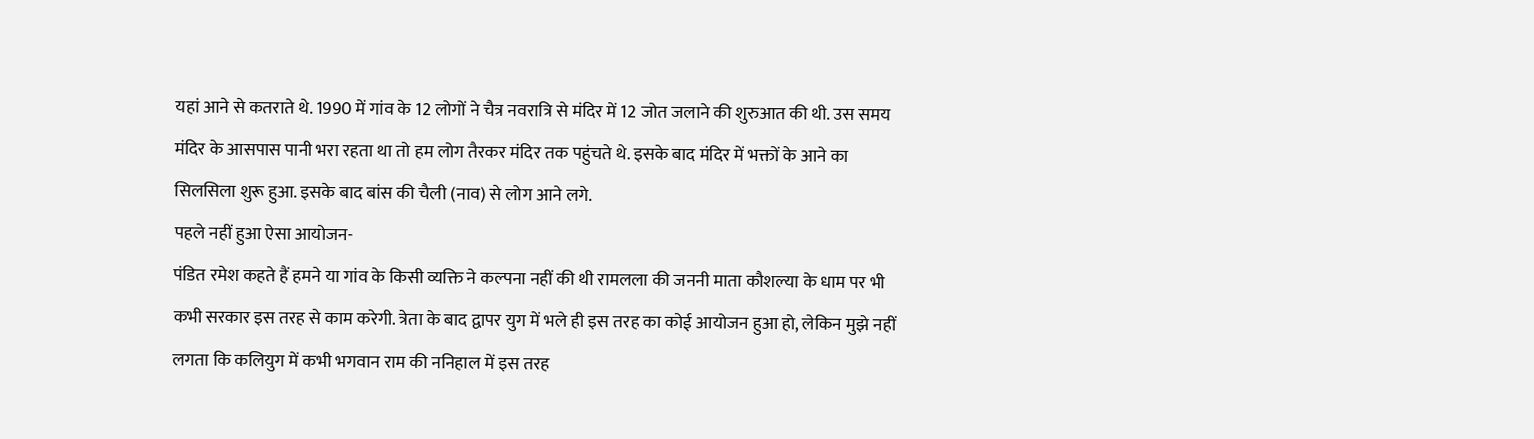यहां आने से कतराते थे. 1990 में गांव के 12 लोगों ने चैत्र नवरात्रि से मंदिर में 12 जोत जलाने की शुरुआत की थी. उस समय मंदिर के आसपास पानी भरा रहता था तो हम लोग तैरकर मंदिर तक पहुंचते थे. इसके बाद मंदिर में भक्तों के आने का सिलसिला शुरू हुआ. इसके बाद बांस की चैली (नाव) से लोग आने लगे.
पहले नहीं हुआ ऐसा आयोजन-
पंडित रमेश कहते हैं हमने या गांव के किसी व्यक्ति ने कल्पना नहीं की थी रामलला की जननी माता कौशल्या के धाम पर भी कभी सरकार इस तरह से काम करेगी. त्रेता के बाद द्वापर युग में भले ही इस तरह का कोई आयोजन हुआ हो, लेकिन मुझे नहीं लगता कि कलियुग में कभी भगवान राम की ननिहाल में इस तरह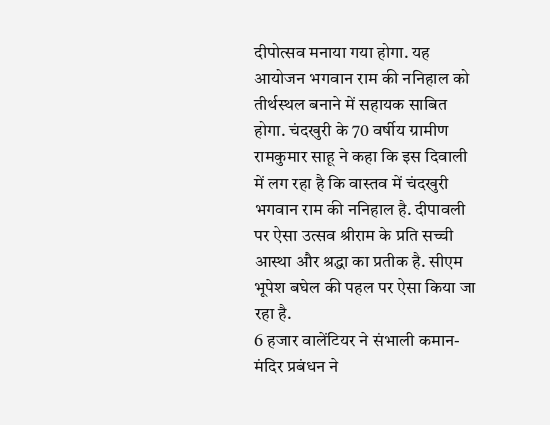दीपोत्सव मनाया गया होगा. यह आयोजन भगवान राम की ननिहाल को तीर्थस्थल बनाने में सहायक साबित होगा. चंदखुरी के 70 वर्षीय ग्रामीण रामकुमार साहू ने कहा कि इस दिवाली में लग रहा है कि वास्तव में चंदखुरी भगवान राम की ननिहाल है. दीपावली पर ऐसा उत्सव श्रीराम के प्रति सच्ची आस्था और श्रद्धा का प्रतीक है. सीएम भूपेश बघेल की पहल पर ऐसा किया जा रहा है.
6 हजार वालेंटियर ने संभाली कमान-
मंदिर प्रबंधन ने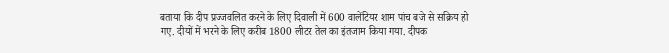बताया कि दीप प्रज्जवलित करने के लिए दिवाली में 600 वालेंटियर शाम पांच बजे से सक्रिय हो गए. दीयों में भरने के लिए करीब 1800 लीटर तेल का इंतजाम किया गया. दीपक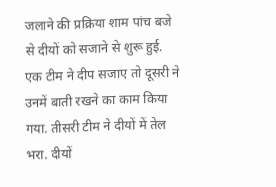जलाने की प्रक्रिया शाम पांच बजे से दीयों को सजाने से शुरू हुई. एक टीम ने दीप सजाए तो दूसरी ने उनमें बाती रखने का काम किया गया. तीसरी टीम ने दीयों में तेल भरा. दीयों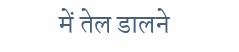में तेल डालने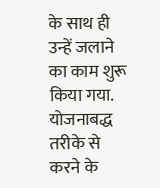के साथ ही उन्हें जलाने का काम शुरू किया गया. योजनाबद्ध तरीके से करने के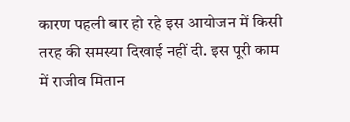कारण पहली बार हो रहे इस आयोजन में किसी तरह की समस्या दिखाई नहीं दी. इस पूरी काम में राजीव मितान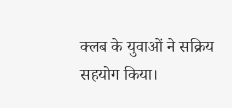क्लब के युवाओं ने सक्रिय सहयोग किया।